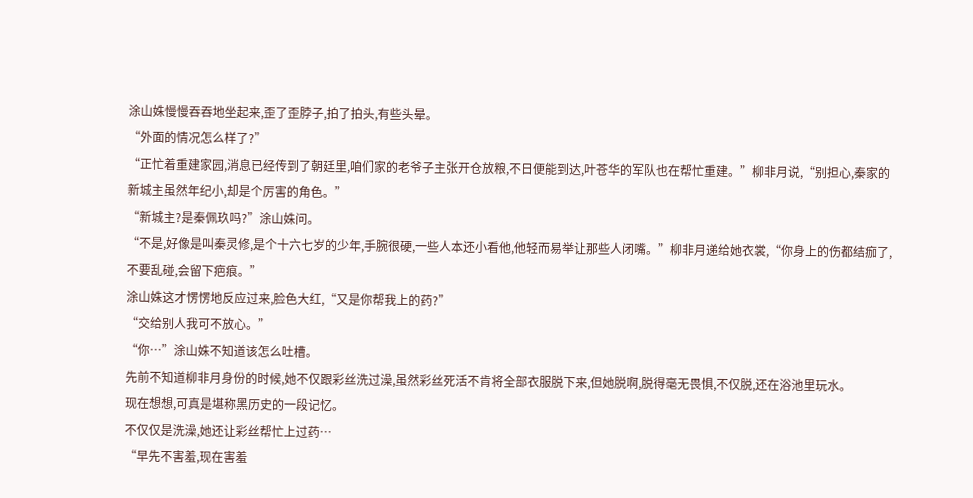涂山姝慢慢吞吞地坐起来,歪了歪脖子,拍了拍头,有些头晕。
“外面的情况怎么样了?”
“正忙着重建家园,消息已经传到了朝廷里,咱们家的老爷子主张开仓放粮,不日便能到达,叶苍华的军队也在帮忙重建。”柳非月说,“别担心,秦家的新城主虽然年纪小,却是个厉害的角色。”
“新城主?是秦佩玖吗?”涂山姝问。
“不是,好像是叫秦灵修,是个十六七岁的少年,手腕很硬,一些人本还小看他,他轻而易举让那些人闭嘴。”柳非月递给她衣裳,“你身上的伤都结痂了,不要乱碰,会留下疤痕。”
涂山姝这才愣愣地反应过来,脸色大红,“又是你帮我上的药?”
“交给别人我可不放心。”
“你…”涂山姝不知道该怎么吐槽。
先前不知道柳非月身份的时候,她不仅跟彩丝洗过澡,虽然彩丝死活不肯将全部衣服脱下来,但她脱啊,脱得毫无畏惧,不仅脱,还在浴池里玩水。
现在想想,可真是堪称黑历史的一段记忆。
不仅仅是洗澡,她还让彩丝帮忙上过药…
“早先不害羞,现在害羞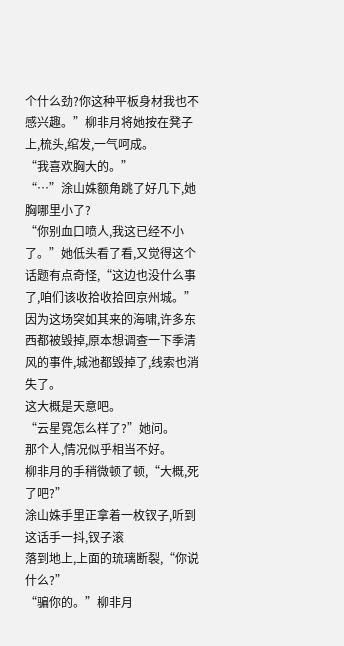个什么劲?你这种平板身材我也不感兴趣。”柳非月将她按在凳子上,梳头,绾发,一气呵成。
“我喜欢胸大的。”
“…”涂山姝额角跳了好几下,她胸哪里小了?
“你别血口喷人,我这已经不小了。”她低头看了看,又觉得这个话题有点奇怪,“这边也没什么事了,咱们该收拾收拾回京州城。”
因为这场突如其来的海啸,许多东西都被毁掉,原本想调查一下季清风的事件,城池都毁掉了,线索也消失了。
这大概是天意吧。
“云星霓怎么样了?”她问。
那个人,情况似乎相当不好。
柳非月的手稍微顿了顿,“大概,死了吧?”
涂山姝手里正拿着一枚钗子,听到这话手一抖,钗子滚
落到地上,上面的琉璃断裂,“你说什么?”
“骗你的。”柳非月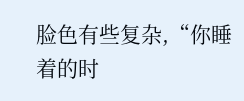脸色有些复杂,“你睡着的时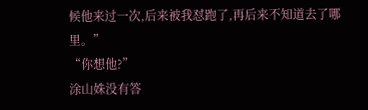候他来过一次,后来被我怼跑了,再后来不知道去了哪里。”
“你想他?”
涂山姝没有答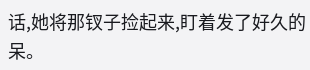话,她将那钗子捡起来,盯着发了好久的呆。